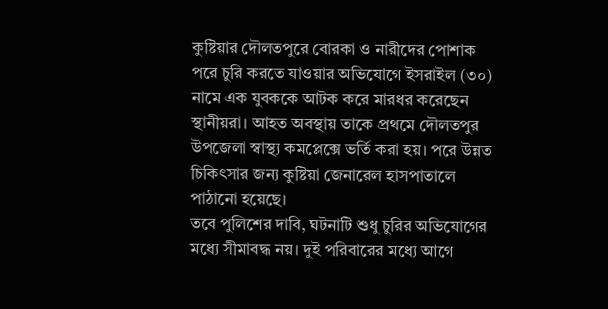কুষ্টিয়ার দৌলতপুরে বোরকা ও নারীদের পোশাক পরে চুরি করতে যাওয়ার অভিযোগে ইসরাইল (৩০) নামে এক যুবককে আটক করে মারধর করেছেন স্থানীয়রা। আহত অবস্থায় তাকে প্রথমে দৌলতপুর উপজেলা স্বাস্থ্য কমপ্লেক্সে ভর্তি করা হয়। পরে উন্নত চিকিৎসার জন্য কুষ্টিয়া জেনারেল হাসপাতালে পাঠানো হয়েছে।
তবে পুলিশের দাবি, ঘটনাটি শুধু চুরির অভিযোগের মধ্যে সীমাবদ্ধ নয়। দুই পরিবারের মধ্যে আগে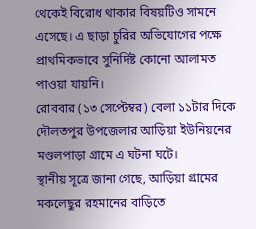থেকেই বিরোধ থাকার বিষয়টিও সামনে এসেছে। এ ছাড়া চুরির অভিযোগের পক্ষে প্রাথমিকভাবে সুনির্দিষ্ট কোনো আলামত পাওয়া যায়নি।
রোববার (১৩ সেপ্টেম্বর) বেলা ১১টার দিকে দৌলতপুর উপজেলার আড়িয়া ইউনিয়নের মণ্ডলপাড়া গ্রামে এ ঘটনা ঘটে।
স্থানীয় সূত্রে জানা গেছে, আড়িয়া গ্রামের মকলেছুর রহমানের বাড়িতে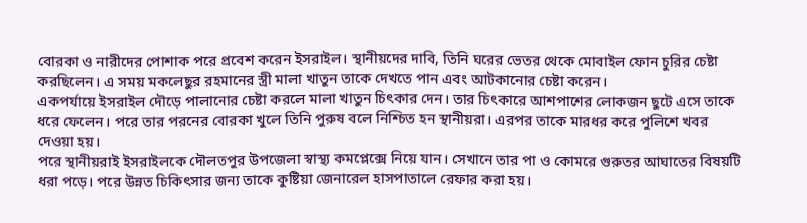বোরকা ও নারীদের পোশাক পরে প্রবেশ করেন ইসরাইল। স্থানীয়দের দাবি, তিনি ঘরের ভেতর থেকে মোবাইল ফোন চুরির চেষ্টা করছিলেন। এ সময় মকলেছুর রহমানের স্ত্রী মালা খাতুন তাকে দেখতে পান এবং আটকানোর চেষ্টা করেন।
একপর্যায়ে ইসরাইল দৌড়ে পালানোর চেষ্টা করলে মালা খাতুন চিৎকার দেন। তার চিৎকারে আশপাশের লোকজন ছুটে এসে তাকে ধরে ফেলেন। পরে তার পরনের বোরকা খুলে তিনি পুরুষ বলে নিশ্চিত হন স্থানীয়রা। এরপর তাকে মারধর করে পুলিশে খবর দেওয়া হয়।
পরে স্থানীয়রাই ইসরাইলকে দৌলতপুর উপজেলা স্বাস্থ্য কমপ্লেক্সে নিয়ে যান। সেখানে তার পা ও কোমরে গুরুতর আঘাতের বিষয়টি ধরা পড়ে। পরে উন্নত চিকিৎসার জন্য তাকে কুষ্টিয়া জেনারেল হাসপাতালে রেফার করা হয়।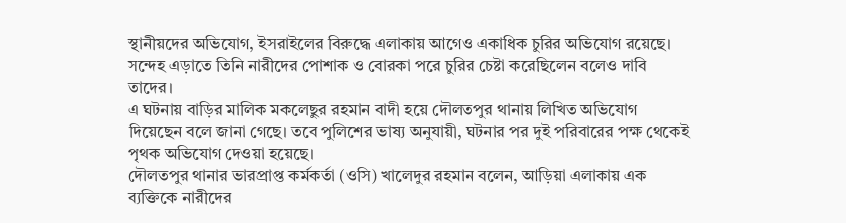স্থানীয়দের অভিযোগ, ইসরাইলের বিরুদ্ধে এলাকায় আগেও একাধিক চুরির অভিযোগ রয়েছে। সন্দেহ এড়াতে তিনি নারীদের পোশাক ও বোরকা পরে চুরির চেষ্টা করেছিলেন বলেও দাবি তাদের।
এ ঘটনায় বাড়ির মালিক মকলেছুর রহমান বাদী হয়ে দৌলতপুর থানায় লিখিত অভিযোগ দিয়েছেন বলে জানা গেছে। তবে পুলিশের ভাষ্য অনুযায়ী, ঘটনার পর দুই পরিবারের পক্ষ থেকেই পৃথক অভিযোগ দেওয়া হয়েছে।
দৌলতপুর থানার ভারপ্রাপ্ত কর্মকর্তা (ওসি) খালেদুর রহমান বলেন, আড়িয়া এলাকায় এক ব্যক্তিকে নারীদের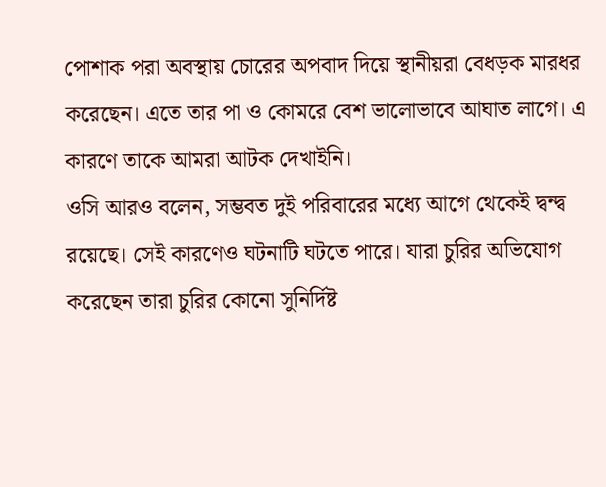পোশাক পরা অবস্থায় চোরের অপবাদ দিয়ে স্থানীয়রা বেধড়ক মারধর করেছেন। এতে তার পা ও কোমরে বেশ ভালোভাবে আঘাত লাগে। এ কারণে তাকে আমরা আটক দেখাইনি।
ওসি আরও বলেন, সম্ভবত দুই পরিবারের মধ্যে আগে থেকেই দ্বন্দ্ব রয়েছে। সেই কারণেও ঘটনাটি ঘটতে পারে। যারা চুরির অভিযোগ করেছেন তারা চুরির কোনো সুনির্দিষ্ট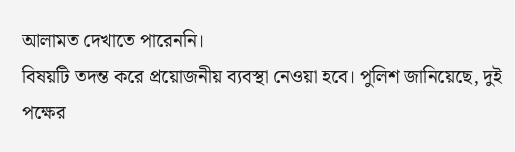আলামত দেখাতে পারেননি।
বিষয়টি তদন্ত করে প্রয়োজনীয় ব্যবস্থা নেওয়া হবে। পুলিশ জানিয়েছে, দুই পক্ষের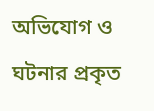অভিযোগ ও ঘটনার প্রকৃত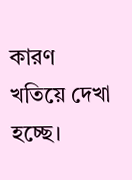কারণ খতিয়ে দেখা হচ্ছে।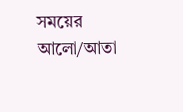সময়ের আলো/আতা